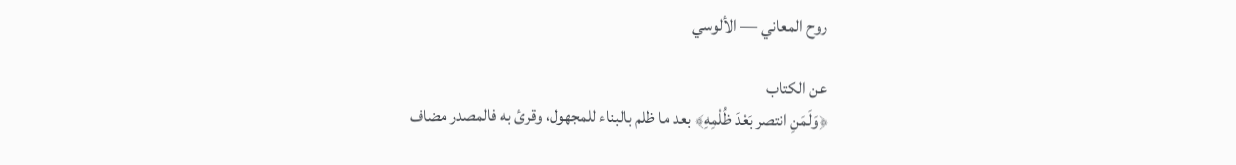روح المعاني — الألوسي

عن الكتاب
﴿وَلَمَنِ انتصر بَعْدَ ظُلْمِهِ﴾ بعد ما ظلم بالبناء للمجهول، وقرئ به فالمصدر مضاف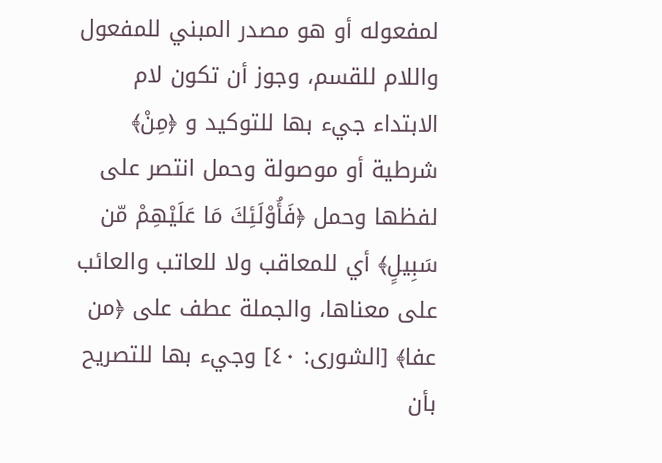لمفعوله أو هو مصدر المبني للمفعول واللام للقسم، وجوز أن تكون لام الابتداء جيء بها للتوكيد و ﴿مِنْ﴾ شرطية أو موصولة وحمل انتصر على لفظها وحمل ﴿فَأُوْلَئِكَ مَا عَلَيْهِمْ مّن سَبِيلٍ﴾ أي للمعاقب ولا للعاتب والعائب على معناها، والجملة عطف على ﴿من عفا﴾ [الشورى: ٤٠] وجيء بها للتصريح بأن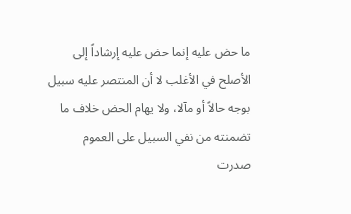ما حض عليه إنما حض عليه إرشاداً إلى الأصلح في الأغلب لا أن المنتصر عليه سبيل بوجه حالاً أو مآلا، ولا يهام الحض خلاف ما تضمنته من نفي السبيل على العموم صدرت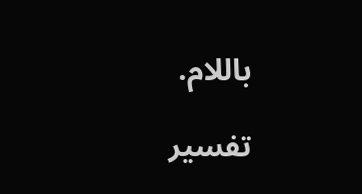باللام.

تفسير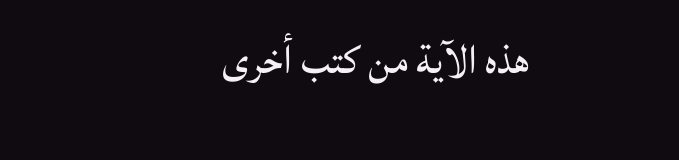هذه الآية من كتب أخرى